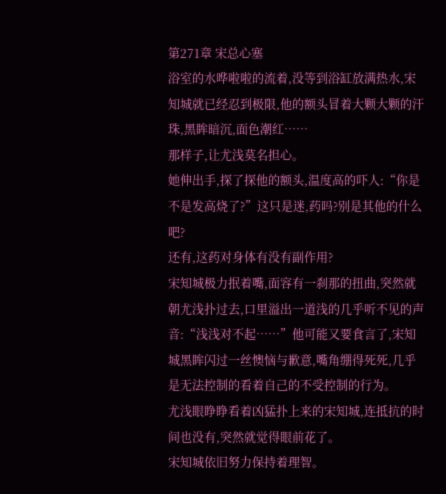第271章 宋总心塞
浴室的水哗啦啦的流着,没等到浴缸放满热水,宋知城就已经忍到极限,他的额头冒着大颗大颗的汗珠,黑眸暗沉,面色潮红……
那样子,让尤浅莫名担心。
她伸出手,探了探他的额头,温度高的吓人:“你是不是发高烧了?”这只是迷,药吗?别是其他的什么吧?
还有,这药对身体有没有副作用?
宋知城极力抿着嘴,面容有一刹那的扭曲,突然就朝尤浅扑过去,口里溢出一道浅的几乎听不见的声音:“浅浅对不起……”他可能又要食言了,宋知城黑眸闪过一丝懊恼与歉意,嘴角绷得死死,几乎是无法控制的看着自己的不受控制的行为。
尤浅眼睁睁看着凶猛扑上来的宋知城,连抵抗的时间也没有,突然就觉得眼前花了。
宋知城依旧努力保持着理智。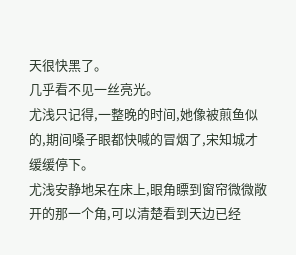天很快黑了。
几乎看不见一丝亮光。
尤浅只记得,一整晚的时间,她像被煎鱼似的,期间嗓子眼都快喊的冒烟了,宋知城才缓缓停下。
尤浅安静地呆在床上,眼角瞟到窗帘微微敞开的那一个角,可以清楚看到天边已经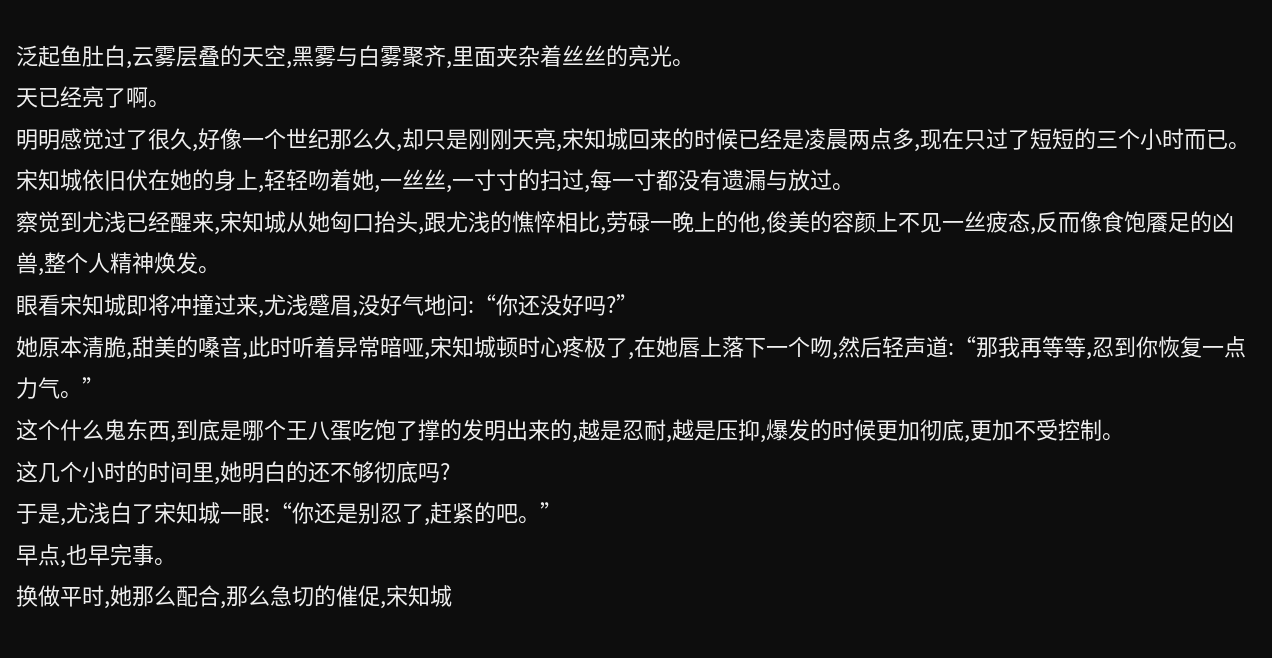泛起鱼肚白,云雾层叠的天空,黑雾与白雾聚齐,里面夹杂着丝丝的亮光。
天已经亮了啊。
明明感觉过了很久,好像一个世纪那么久,却只是刚刚天亮,宋知城回来的时候已经是凌晨两点多,现在只过了短短的三个小时而已。
宋知城依旧伏在她的身上,轻轻吻着她,一丝丝,一寸寸的扫过,每一寸都没有遗漏与放过。
察觉到尤浅已经醒来,宋知城从她匈口抬头,跟尤浅的憔悴相比,劳碌一晚上的他,俊美的容颜上不见一丝疲态,反而像食饱餍足的凶兽,整个人精神焕发。
眼看宋知城即将冲撞过来,尤浅蹙眉,没好气地问:“你还没好吗?”
她原本清脆,甜美的嗓音,此时听着异常暗哑,宋知城顿时心疼极了,在她唇上落下一个吻,然后轻声道:“那我再等等,忍到你恢复一点力气。”
这个什么鬼东西,到底是哪个王八蛋吃饱了撑的发明出来的,越是忍耐,越是压抑,爆发的时候更加彻底,更加不受控制。
这几个小时的时间里,她明白的还不够彻底吗?
于是,尤浅白了宋知城一眼:“你还是别忍了,赶紧的吧。”
早点,也早完事。
换做平时,她那么配合,那么急切的催促,宋知城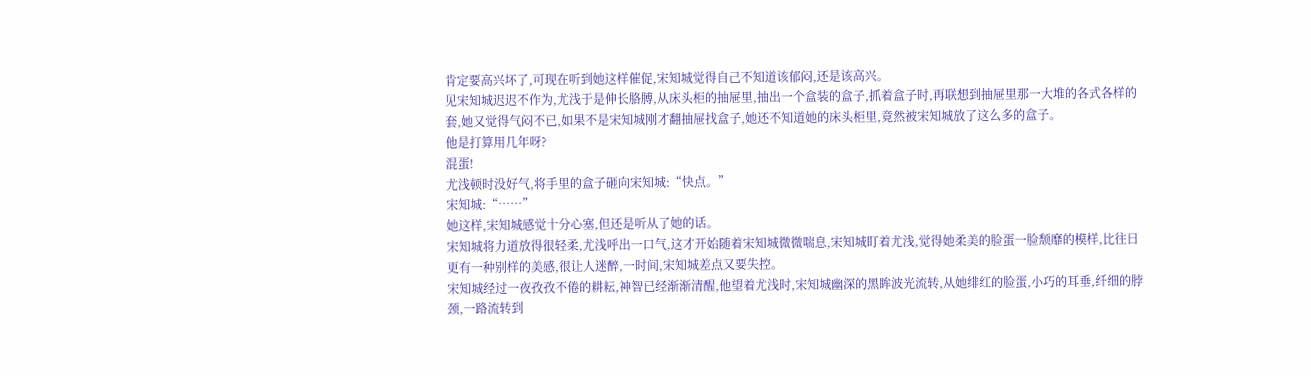肯定要高兴坏了,可现在听到她这样催促,宋知城觉得自己不知道该郁闷,还是该高兴。
见宋知城迟迟不作为,尤浅于是伸长胳膊,从床头柜的抽屉里,抽出一个盒装的盒子,抓着盒子时,再联想到抽屉里那一大堆的各式各样的套,她又觉得气闷不已,如果不是宋知城刚才翻抽屉找盒子,她还不知道她的床头柜里,竟然被宋知城放了这么多的盒子。
他是打算用几年呀?
混蛋!
尤浅顿时没好气,将手里的盒子砸向宋知城:“快点。”
宋知城:“……”
她这样,宋知城感觉十分心塞,但还是听从了她的话。
宋知城将力道放得很轻柔,尤浅呼出一口气,这才开始随着宋知城微微喘息,宋知城盯着尤浅,觉得她柔美的脸蛋一脸颓靡的模样,比往日更有一种别样的美感,很让人迷醉,一时间,宋知城差点又要失控。
宋知城经过一夜孜孜不倦的耕耘,神智已经渐渐清醒,他望着尤浅时,宋知城幽深的黑眸波光流转,从她绯红的脸蛋,小巧的耳垂,纤细的脖颈,一路流转到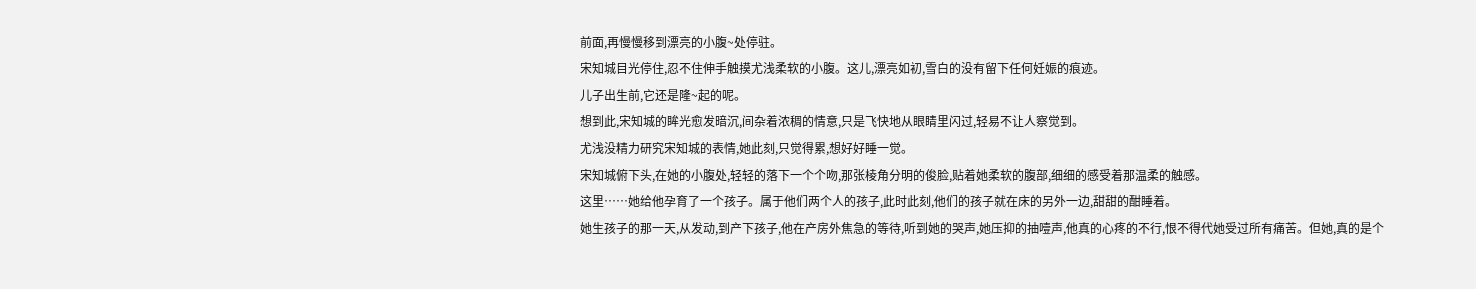前面,再慢慢移到漂亮的小腹~处停驻。
宋知城目光停住,忍不住伸手触摸尤浅柔软的小腹。这儿,漂亮如初,雪白的没有留下任何妊娠的痕迹。
儿子出生前,它还是隆~起的呢。
想到此,宋知城的眸光愈发暗沉,间杂着浓稠的情意,只是飞快地从眼睛里闪过,轻易不让人察觉到。
尤浅没精力研究宋知城的表情,她此刻,只觉得累,想好好睡一觉。
宋知城俯下头,在她的小腹处,轻轻的落下一个个吻,那张棱角分明的俊脸,贴着她柔软的腹部,细细的感受着那温柔的触感。
这里……她给他孕育了一个孩子。属于他们两个人的孩子,此时此刻,他们的孩子就在床的另外一边,甜甜的酣睡着。
她生孩子的那一天,从发动,到产下孩子,他在产房外焦急的等待,听到她的哭声,她压抑的抽噎声,他真的心疼的不行,恨不得代她受过所有痛苦。但她,真的是个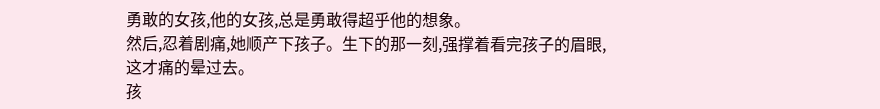勇敢的女孩,他的女孩,总是勇敢得超乎他的想象。
然后,忍着剧痛,她顺产下孩子。生下的那一刻,强撑着看完孩子的眉眼,这才痛的晕过去。
孩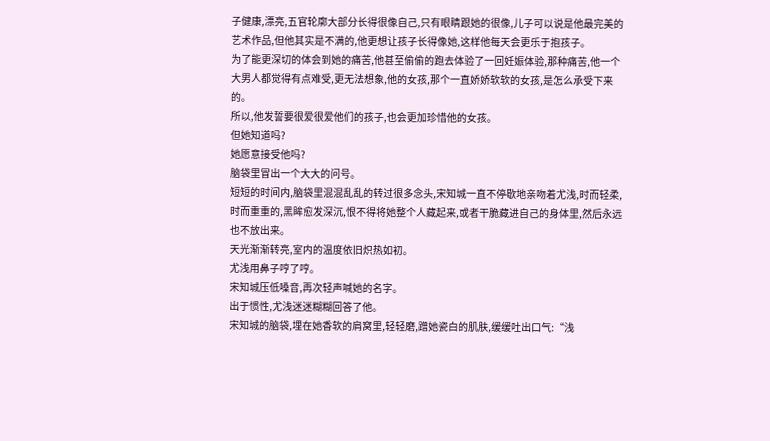子健康,漂亮,五官轮廓大部分长得很像自己,只有眼睛跟她的很像,儿子可以说是他最完美的艺术作品,但他其实是不满的,他更想让孩子长得像她,这样他每天会更乐于抱孩子。
为了能更深切的体会到她的痛苦,他甚至偷偷的跑去体验了一回妊娠体验,那种痛苦,他一个大男人都觉得有点难受,更无法想象,他的女孩,那个一直娇娇软软的女孩,是怎么承受下来的。
所以,他发誓要很爱很爱他们的孩子,也会更加珍惜他的女孩。
但她知道吗?
她愿意接受他吗?
脑袋里冒出一个大大的问号。
短短的时间内,脑袋里混混乱乱的转过很多念头,宋知城一直不停歇地亲吻着尤浅,时而轻柔,时而重重的,黑眸愈发深沉,恨不得将她整个人藏起来,或者干脆藏进自己的身体里,然后永远也不放出来。
天光渐渐转亮,室内的温度依旧炽热如初。
尤浅用鼻子哼了哼。
宋知城压低嗓音,再次轻声喊她的名字。
出于惯性,尤浅迷迷糊糊回答了他。
宋知城的脑袋,埋在她香软的肩窝里,轻轻磨,蹭她瓷白的肌肤,缓缓吐出口气:“浅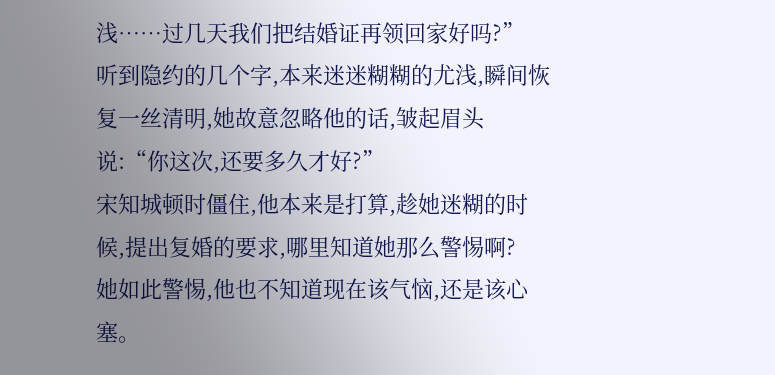浅……过几天我们把结婚证再领回家好吗?”
听到隐约的几个字,本来迷迷糊糊的尤浅,瞬间恢复一丝清明,她故意忽略他的话,皱起眉头说:“你这次,还要多久才好?”
宋知城顿时僵住,他本来是打算,趁她迷糊的时候,提出复婚的要求,哪里知道她那么警惕啊?
她如此警惕,他也不知道现在该气恼,还是该心塞。